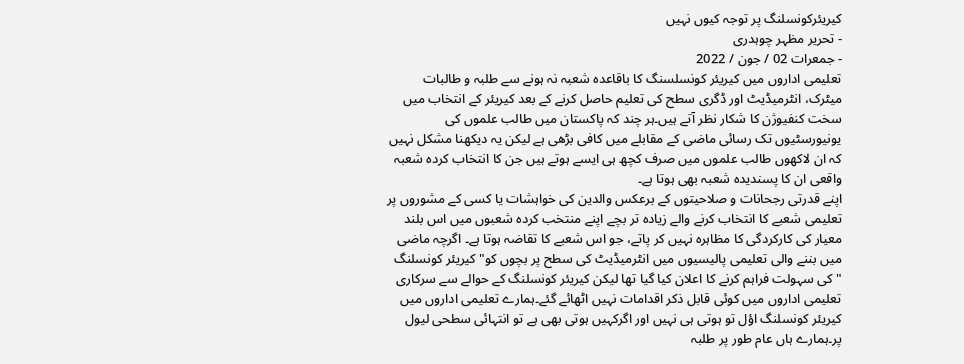کیریئرکونسلنگ پر توجہ کیوں نہیں
- تحریر مظہر چوہدری
- جمعرات 02 / جون / 2022
تعلیمی اداروں میں کیریئر کونسلسنگ کا باقاعدہ شعبہ نہ ہونے سے طلبہ و طالبات میٹرک، انٹرمیڈیٹ اور ڈگری سطح کی تعلیم حاصل کرنے کے بعد کیریئر کے انتخاب میں سخت کنفیوژن کا شکار نظر آتے ہیں۔ہر چند کہ پاکستان میں طالب علموں کی یونیورسٹیوں تک رسائی ماضی کے مقابلے میں کافی بڑھی ہے لیکن یہ دیکھنا مشکل نہیں کہ ان لاکھوں طالب علموں میں صرف کچھ ہی ایسے ہوتے ہیں جن کا انتخاب کردہ شعبہ واقعی ان کا پسندیدہ شعبہ بھی ہوتا ہے۔
اپنے قدرتی رجحانات و صلاحیتوں کے برعکس والدین کی خواہشات یا کسی کے مشوروں پر تعلیمی شعبے کا انتخاب کرنے والے زیادہ تر بچے اپنے منتخب کردہ شعبوں میں اس بلند معیار کی کارکردگی کا مظاہرہ نہیں کر پاتے، جو اس شعبے کا تقاضہ ہوتا ہے۔ اگرچہ ماضی میں بننے والی تعلیمی پالیسیوں میں انٹرمیڈیٹ کی سطح پر بچوں کو" کیریئر کونسلنگ "کی سہولت فراہم کرنے کا اعلان کیا گیا تھا لیکن کیریئر کونسلنگ کے حوالے سے سرکاری تعلیمی اداروں میں کوئی قابل ذکر اقدامات نہیں اٹھائے گئے۔ہمارے تعلیمی اداروں میں کیریئر کونسلنگ اؤل تو ہوتی ہی نہیں اور اگرکہیں ہوتی بھی ہے تو انتہائی سطحی لیول پر۔ہمارے ہاں عام طور پر طلبہ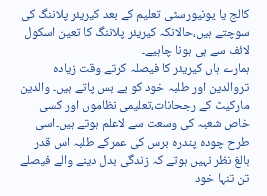کالج یا یونیورسٹی تعلیم کے بعد کیریئر پلاننگ کی سوچتے ہیں،حالانکہ کیریئر پلاننگ کا تعین اسکول لائف سے ہی ہونا چاہیے۔
ہمارے ہاں کیریئر کا فیصلہ کرتے وقت زیادہ تروالدین اور طلبہ خود کو بے بس پاتے ہیں۔ والدین مارکیٹ کے رجحانات،تعلیمی نظاموں اور کسی خاص شعبہ کی وسعت سے لاعلم ہوتے ہیں۔اسی طرح چودہ پندرہ برس کی عمرکے طلبہ اس قدر بالغ نظر نہیں ہوتے کہ زندگی بدل دینے والے فیصلے تن تنہا خود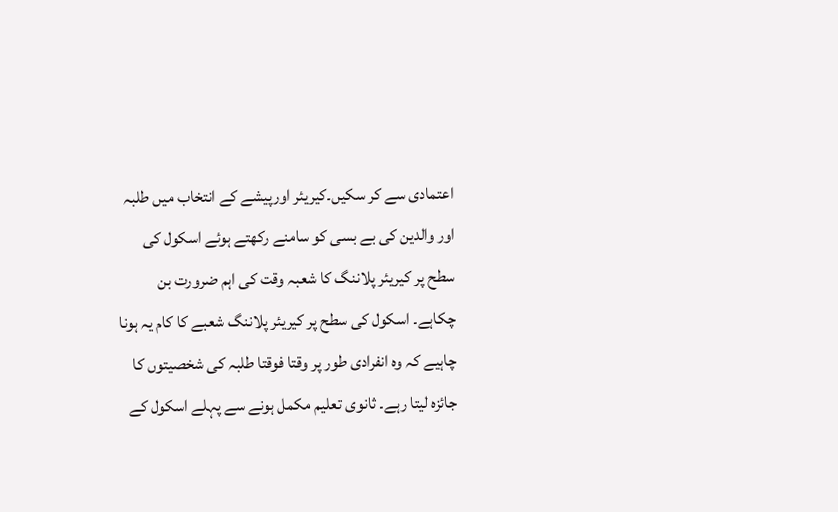اعتمادی سے کر سکیں۔کیریئر اورپیشے کے انتخاب میں طلبہ اور والدین کی بے بسی کو سامنے رکھتے ہوئے اسکول کی سطح پر کیریئر پلاننگ کا شعبہ وقت کی اہم ضرورت بن چکاہے۔ اسکول کی سطح پر کیریئر پلاننگ شعبے کا کام یہ ہونا چاہیے کہ وہ انفرادی طور پر وقتا فوقتا طلبہ کی شخصیتوں کا جائزہ لیتا رہے۔ ثانوی تعلیم مکمل ہونے سے پہلے اسکول کے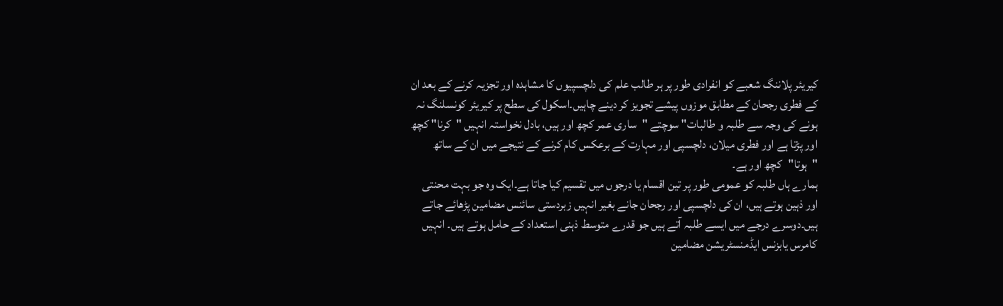کیریئر پلاننگ شعبے کو انفرادی طور پر ہر طالب علم کی دلچسپیوں کا مشاہدہ اور تجزیہ کرنے کے بعد ان کے فطری رجحان کے مطابق موزوں پیشے تجویز کر دینے چاہیں۔اسکول کی سطح پر کیریئر کونسلنگ نہ ہونے کی وجہ سے طلبہ و طالبات" سوچتے "ساری عمر کچھ اور ہیں، بادل نخواستہ انہیں "کرنا" کچھ اور پڑتا ہے اور فطری میلان، دلچسپی اور مہارت کے برعکس کام کرنے کے نتیجے میں ان کے ساتھ "ہوتا"کچھ اور ہے۔
ہمارے ہاں طلبہ کو عمومی طور پر تین اقسام یا درجوں میں تقسیم کیا جاتا ہے۔ایک وہ جو بہت محنتی اور ذہین ہوتے ہیں، ان کی دلچسپی اور رجحان جانے بغیر انہیں زبردستی سائنس مضامین پڑھائے جاتے ہیں۔دوسرے درجے میں ایسے طلبہ آتے ہیں جو قدرے متوسط ذہنی استعداد کے حامل ہوتے ہیں۔ انہیں کامرس یابزنس ایڈمنسٹریشن مضامین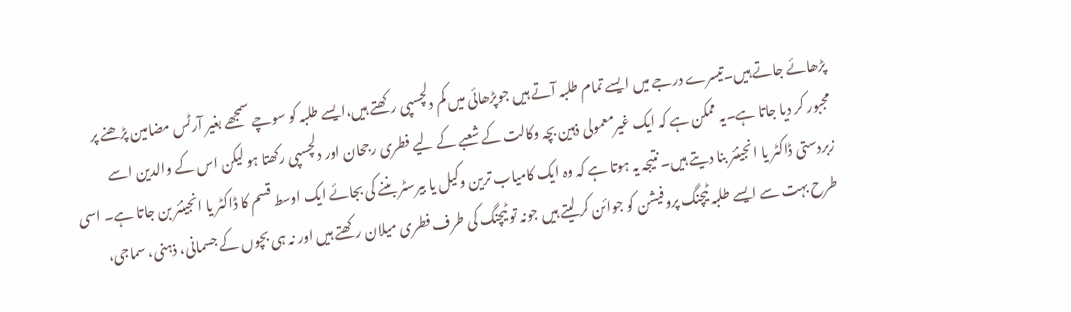پڑھائے جاتے ہیں۔تیسرے درجے میں ایسے تمام طلبہ آتے ہیں جوپڑھائی میں کم دلچسپی رکھتے ہیں،ایسے طلبہ کو سوچے سمجھے بغیر آرٹس مضامین پڑھنے پر مجبور کر دیا جاتا ہے۔یہ ممکن ہے کہ ایک غیرمعمولی ذہین بچہ وکالت کے شعبے کے لیے فطری رجحان اور دلچسپی رکھتا ہو لیکن اس کے والدین اسے زبردستی ڈاکٹر یا انجینئر بنا دیتے ہیں۔ نتیجہ یہ ہوتا ہے کہ وہ ایک کامیاب ترین وکیل یا بیرسٹر بننے کی بجائے ایک اوسط قسم کا ڈاکٹر یا انجینئر بن جاتا ہے۔ اسی طرح بہت سے ایسے طلبہ ٹیچنگ پروفیشن کو جوائن کر لیتے ہیں جونہ تو ٹیچنگ کی طرف فطری میلان رکھتے ہیں اور نہ ہی بچوں کے جسمانی، ذہنی، سماجی،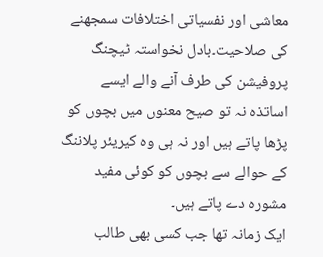معاشی اور نفسیاتی اختلافات سمجھنے کی صلاحیت۔بادل نخواستہ ٹیچنگ پروفیشن کی طرف آنے والے ایسے اساتذہ نہ تو صیح معنوں میں بچوں کو پڑھا پاتے ہیں اور نہ ہی وہ کیریئر پلاننگ کے حوالے سے بچوں کو کوئی مفید مشورہ دے پاتے ہیں۔
ایک زمانہ تھا جب کسی بھی طالب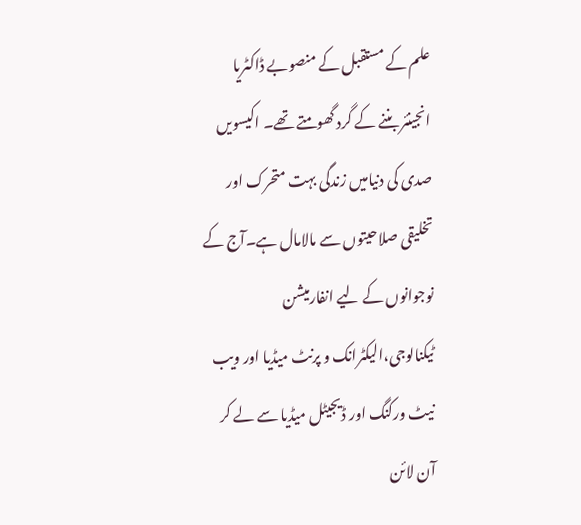علم کے مستقبل کے منصوبے ڈاکٹریا انجینئر بننے کے گرد گھومتے تھے۔ اکیسویں صدی کی دنیامیں زندگی بہت متحرک اور تخلیقی صلاحیتوں سے مالامال ہے۔آج کے نوجوانوں کے لیے انفارمیشن ٹیکنالوجی،الیکٹرانک و پرنٹ میڈیا اور ویب نیٹ ورکنگ اور ڈیجیٹل میڈیا سے لے کر آن لائن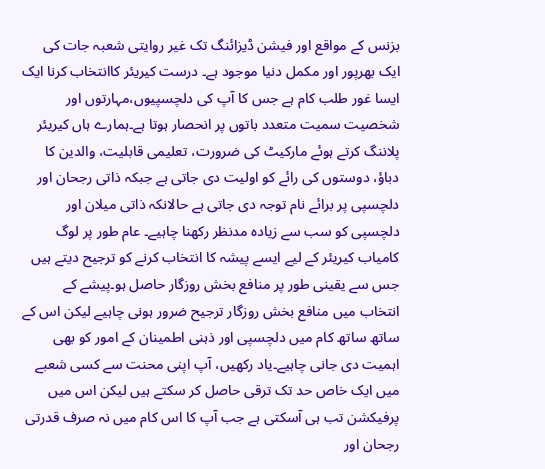بزنس کے مواقع اور فیشن ڈیزائنگ تک غیر روایتی شعبہ جات کی ایک بھرپور اور مکمل دنیا موجود ہے۔ درست کیریئر کاانتخاب کرنا ایک ایسا غور طلب کام ہے جس کا آپ کی دلچسپیوں،مہارتوں اور شخصیت سمیت متعدد باتوں پر انحصار ہوتا ہے۔ہمارے ہاں کیریئر پلاننگ کرتے ہوئے مارکیٹ کی ضرورت، تعلیمی قابلیت، والدین کا دباؤ، دوستوں کی رائے کو اولیت دی جاتی ہے جبکہ ذاتی رجحان اور دلچسپی پر برائے نام توجہ دی جاتی ہے حالانکہ ذاتی میلان اور دلچسپی کو سب سے زیادہ مدنظر رکھنا چاہیے۔ عام طور پر لوگ کامیاب کیریئر کے لیے ایسے پیشہ کا انتخاب کرنے کو ترجیح دیتے ہیں جس سے یقینی طور پر منافع بخش روزگار حاصل ہو۔پیشے کے انتخاب میں منافع بخش روزگار ترجیح ضرور ہونی چاہیے لیکن اس کے ساتھ ساتھ کام میں دلچسپی اور ذہنی اطمینان کے امور کو بھی اہمیت دی جانی چاہیے۔یاد رکھیں، آپ اپنی محنت سے کسی شعبے میں ایک خاص حد تک ترقی حاصل کر سکتے ہیں لیکن اس میں پرفیکشن تب ہی آسکتی ہے جب آپ کا اس کام میں نہ صرف قدرتی رجحان اور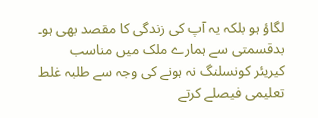لگاؤ ہو بلکہ یہ آپ کی زندگی کا مقصد بھی ہو۔
بدقسمتی سے ہمارے ملک میں مناسب کیریئر کونسلنگ نہ ہونے کی وجہ سے طلبہ غلط تعلیمی فیصلے کرتے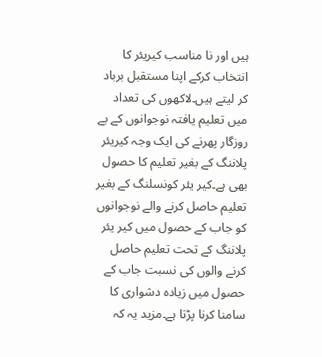ہیں اور نا مناسب کیریئر کا انتخاب کرکے اپنا مستقبل برباد کر لیتے ہیں۔لاکھوں کی تعداد میں تعلیم یافتہ نوجوانوں کے بے روزگار پھرنے کی ایک وجہ کیریئر پلاننگ کے بغیر تعلیم کا حصول بھی ہے۔کیر یئر کونسلنگ کے بغیر تعلیم حاصل کرنے والے نوجوانوں کو جاب کے حصول میں کیر یئر پلاننگ کے تحت تعلیم حاصل کرنے والوں کی نسبت جاب کے حصول میں زیادہ دشواری کا سامنا کرنا پڑتا ہے۔مزید یہ کہ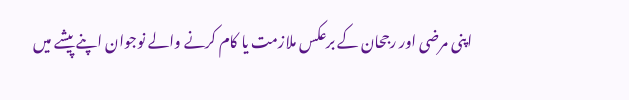اپنی مرضی اور رجحان کے برعکس ملازمت یا کام کرنے والے نوجوان اپنے پیشے میں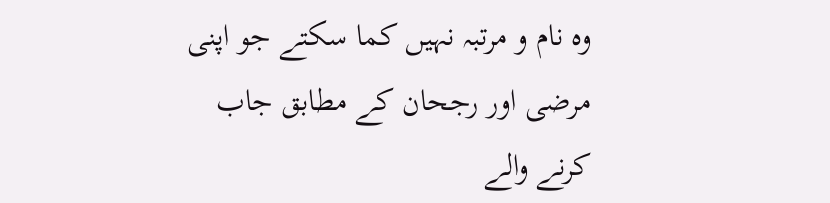وہ نام و مرتبہ نہیں کما سکتے جو اپنی مرضی اور رجحان کے مطابق جاب کرنے والے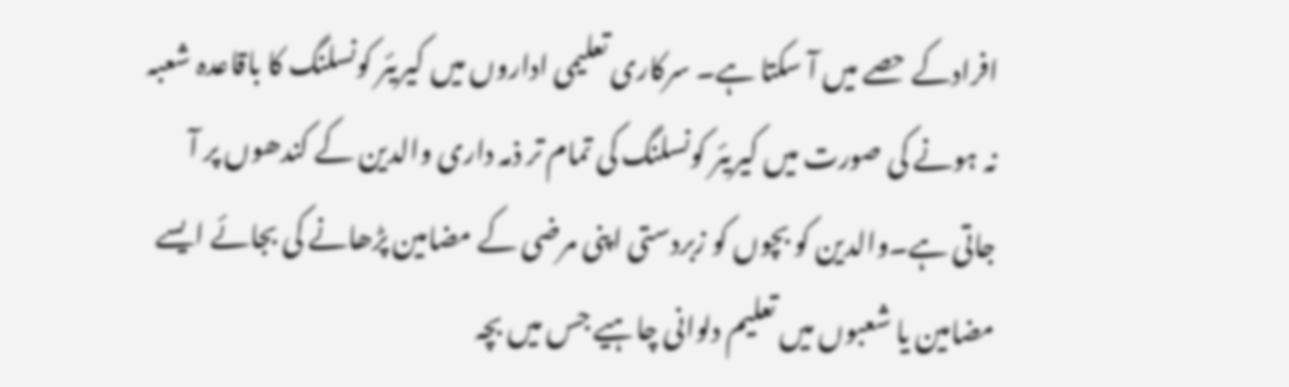افرادکے حصے میں آ سکتا ہے۔ سرکاری تعلیمی اداروں میں کیریئر کونسلنگ کا باقاعدہ شعبہ نہ ہونے کی صورت میں کیریئر کونسلنگ کی تمام تر ذمہ داری والدین کے کندھوں پر آ جاتی ہے۔والدین کو بچوں کو زبردستی اپنی مرضی کے مضامین پڑھانے کی بجائے ایسے مضامین یا شعبوں میں تعلیم دلوانی چاہیے جس میں بچہ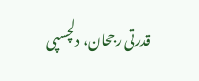قدرتی رجحان، دلچسپی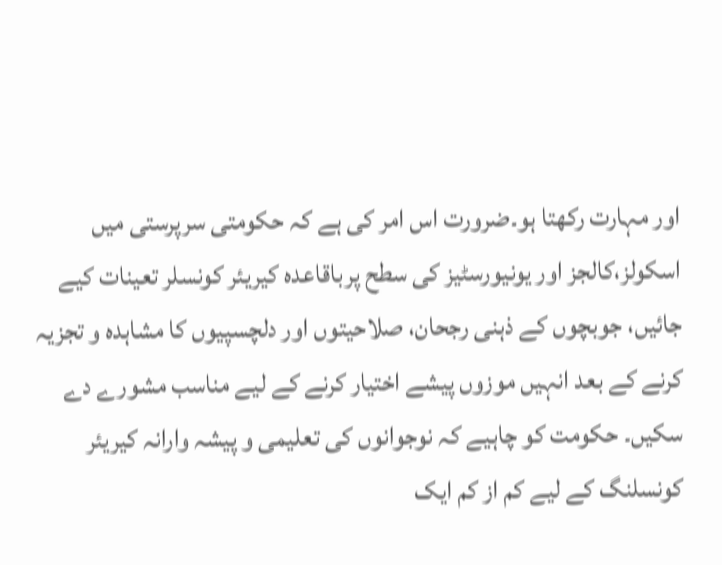اور مہارت رکھتا ہو۔ضرورت اس امر کی ہے کہ حکومتی سرپرستی میں اسکولز،کالجز اور یونیورسٹیز کی سطح پرباقاعدہ کیریئر کونسلر تعینات کیے جائیں، جوبچوں کے ذہنی رجحان، صلاحیتوں اور دلچسپیوں کا مشاہدہ و تجزیہ کرنے کے بعد انہیں موزوں پیشے اختیار کرنے کے لیے مناسب مشورے دے سکیں۔ حکومت کو چاہیے کہ نوجوانوں کی تعلیمی و پیشہ وارانہ کیریئر کونسلنگ کے لیے کم از کم ایک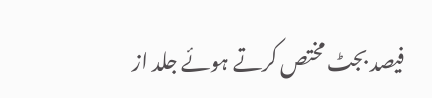فیصد بجٹ مختص کرتے ہوئے جلد از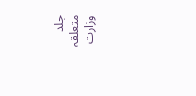جلد متعلقہ وزارت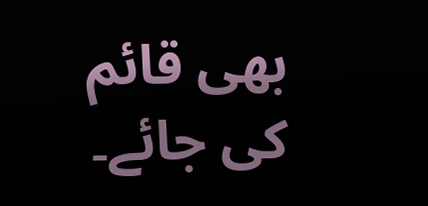بھی قائم کی جائے۔